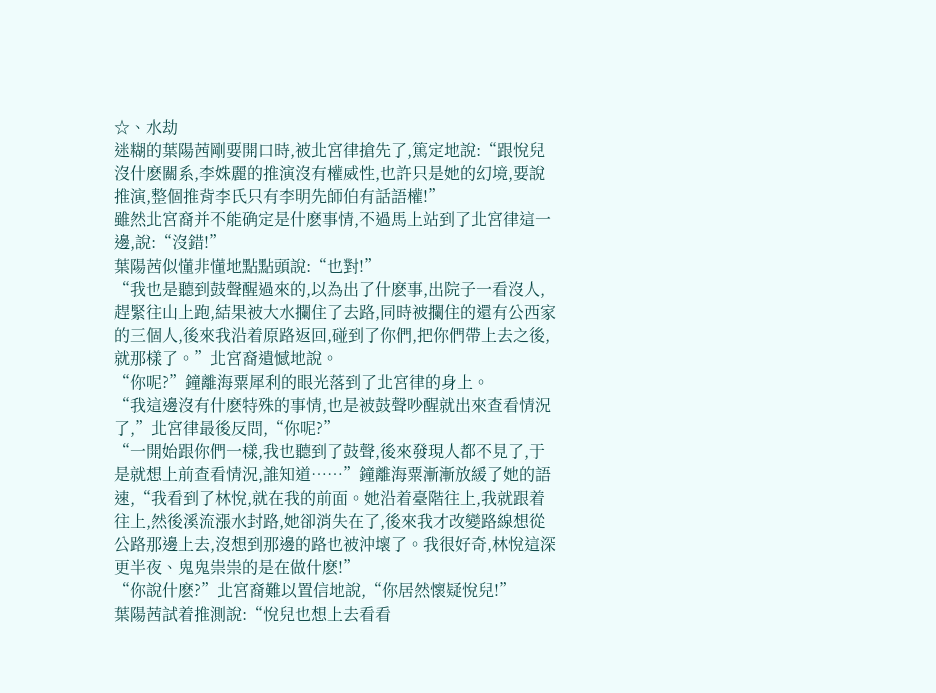☆、水劫
迷糊的葉陽茜剛要開口時,被北宮律搶先了,篤定地說:“跟悅兒沒什麽關系,李姝麗的推演沒有權威性,也許只是她的幻境,要說推演,整個推背李氏只有李明先師伯有話語權!”
雖然北宮裔并不能确定是什麽事情,不過馬上站到了北宮律這一邊,說:“沒錯!”
葉陽茜似懂非懂地點點頭說:“也對!”
“我也是聽到鼓聲醒過來的,以為出了什麽事,出院子一看沒人,趕緊往山上跑,結果被大水攔住了去路,同時被攔住的還有公西家的三個人,後來我沿着原路返回,碰到了你們,把你們帶上去之後,就那樣了。”北宮裔遺憾地說。
“你呢?”鐘離海粟犀利的眼光落到了北宮律的身上。
“我這邊沒有什麽特殊的事情,也是被鼓聲吵醒就出來查看情況了,”北宮律最後反問,“你呢?”
“一開始跟你們一樣,我也聽到了鼓聲,後來發現人都不見了,于是就想上前查看情況,誰知道……”鐘離海粟漸漸放緩了她的語速,“我看到了林悅,就在我的前面。她沿着臺階往上,我就跟着往上,然後溪流漲水封路,她卻消失在了,後來我才改變路線想從公路那邊上去,沒想到那邊的路也被沖壞了。我很好奇,林悅這深更半夜、鬼鬼祟祟的是在做什麽!”
“你說什麽?”北宮裔難以置信地說,“你居然懷疑悅兒!”
葉陽茜試着推測說:“悅兒也想上去看看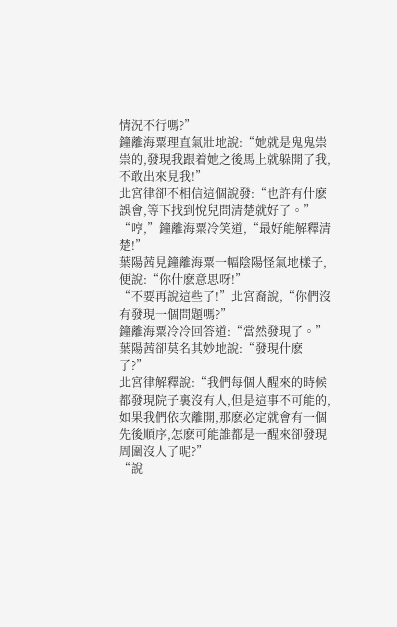情況不行嗎?”
鐘離海粟理直氣壯地說:“她就是鬼鬼祟祟的,發現我跟着她之後馬上就躲開了我,不敢出來見我!”
北宮律卻不相信這個說發:“也許有什麽誤會,等下找到悅兒問清楚就好了。”
“哼,”鐘離海粟冷笑道,“最好能解釋清楚!”
葉陽茜見鐘離海粟一幅陰陽怪氣地樣子,便說:“你什麽意思呀!”
“不要再說這些了!”北宮裔說,“你們沒有發現一個問題嗎?”
鐘離海粟冷冷回答道:“當然發現了。”
葉陽茜卻莫名其妙地說:“發現什麽了?”
北宮律解釋說:“我們每個人醒來的時候都發現院子裏沒有人,但是這事不可能的,如果我們依次離開,那麽必定就會有一個先後順序,怎麽可能誰都是一醒來卻發現周圍沒人了呢?”
“說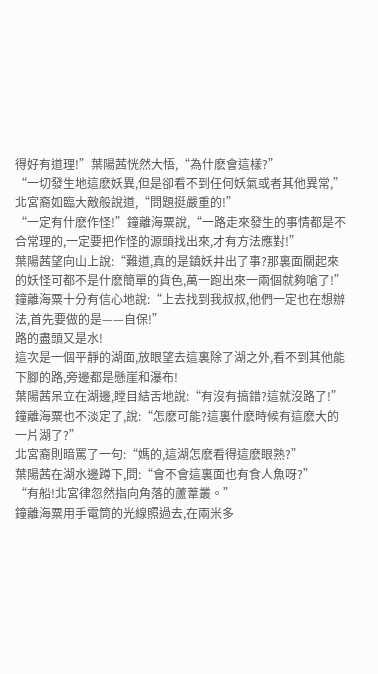得好有道理!”葉陽茜恍然大悟,“為什麽會這樣?”
“一切發生地這麽妖異,但是卻看不到任何妖氣或者其他異常,”北宮裔如臨大敵般說道,“問題挺嚴重的!”
“一定有什麽作怪!”鐘離海粟說,“一路走來發生的事情都是不合常理的,一定要把作怪的源頭找出來,才有方法應對!”
葉陽茜望向山上說:“難道,真的是鎮妖井出了事?那裏面關起來的妖怪可都不是什麽簡單的貨色,萬一跑出來一兩個就夠嗆了!”
鐘離海粟十分有信心地說:“上去找到我叔叔,他們一定也在想辦法,首先要做的是——自保!”
路的盡頭又是水!
這次是一個平靜的湖面,放眼望去這裏除了湖之外,看不到其他能下腳的路,旁邊都是懸崖和瀑布!
葉陽茜呆立在湖邊,瞠目結舌地說:“有沒有搞錯?這就沒路了!”
鐘離海粟也不淡定了,說:“怎麽可能?這裏什麽時候有這麽大的一片湖了?”
北宮裔則暗罵了一句:“媽的,這湖怎麽看得這麽眼熟?”
葉陽茜在湖水邊蹲下,問:“會不會這裏面也有食人魚呀?”
“有船!北宮律忽然指向角落的蘆葦叢。”
鐘離海粟用手電筒的光線照過去,在兩米多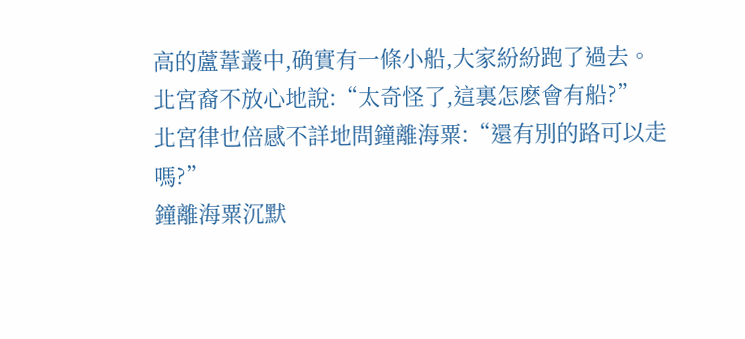高的蘆葦叢中,确實有一條小船,大家紛紛跑了過去。
北宮裔不放心地說:“太奇怪了,這裏怎麽會有船?”
北宮律也倍感不詳地問鐘離海粟:“還有別的路可以走嗎?”
鐘離海粟沉默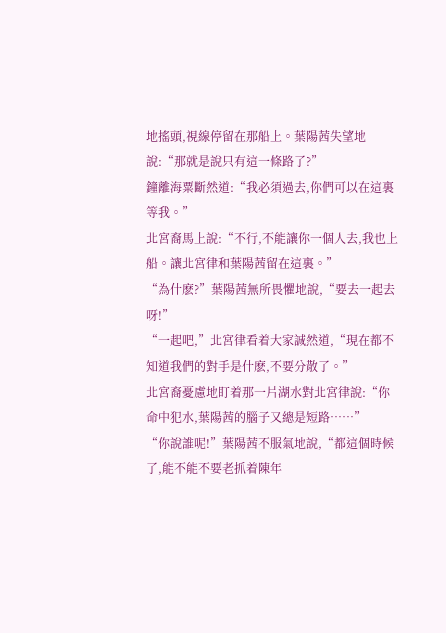地搖頭,視線停留在那船上。葉陽茜失望地說:“那就是說只有這一條路了?”
鐘離海粟斷然道:“我必須過去,你們可以在這裏等我。”
北宮裔馬上說:“不行,不能讓你一個人去,我也上船。讓北宮律和葉陽茜留在這裏。”
“為什麽?”葉陽茜無所畏懼地說,“要去一起去呀!”
“一起吧,”北宮律看着大家誠然道,“現在都不知道我們的對手是什麽,不要分散了。”
北宮裔憂慮地盯着那一片湖水對北宮律說:“你命中犯水,葉陽茜的腦子又總是短路……”
“你說誰呢!”葉陽茜不服氣地說,“都這個時候了,能不能不要老抓着陳年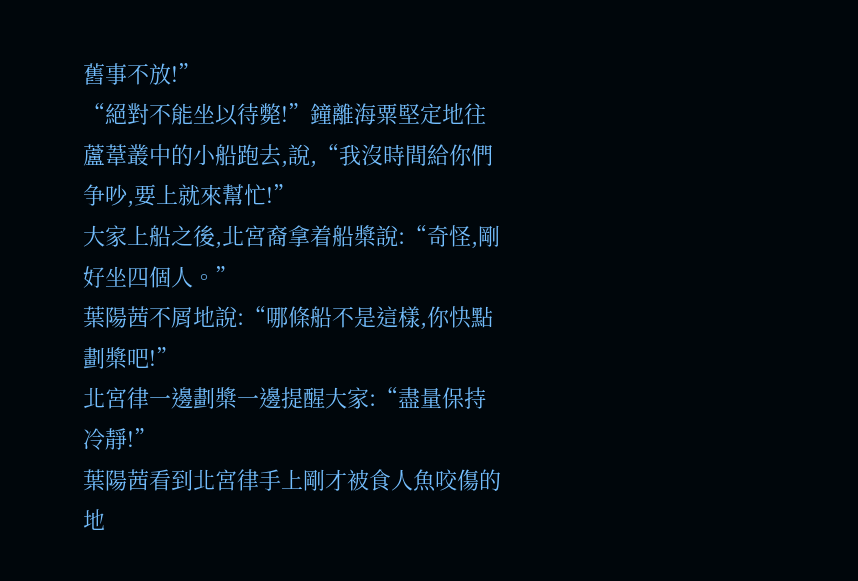舊事不放!”
“絕對不能坐以待斃!”鐘離海粟堅定地往蘆葦叢中的小船跑去,說,“我沒時間給你們争吵,要上就來幫忙!”
大家上船之後,北宮裔拿着船槳說:“奇怪,剛好坐四個人。”
葉陽茜不屑地說:“哪條船不是這樣,你快點劃槳吧!”
北宮律一邊劃槳一邊提醒大家:“盡量保持冷靜!”
葉陽茜看到北宮律手上剛才被食人魚咬傷的地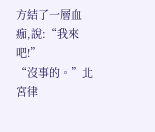方結了一層血痂,說:“我來吧!”
“沒事的。”北宮律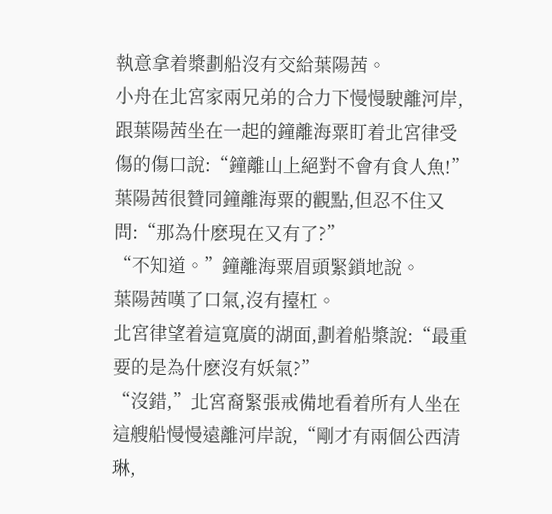執意拿着槳劃船沒有交給葉陽茜。
小舟在北宮家兩兄弟的合力下慢慢駛離河岸,跟葉陽茜坐在一起的鐘離海粟盯着北宮律受傷的傷口說:“鐘離山上絕對不會有食人魚!”
葉陽茜很贊同鐘離海粟的觀點,但忍不住又問:“那為什麽現在又有了?”
“不知道。”鐘離海粟眉頭緊鎖地說。
葉陽茜嘆了口氣,沒有擡杠。
北宮律望着這寬廣的湖面,劃着船槳說:“最重要的是為什麽沒有妖氣?”
“沒錯,”北宮裔緊張戒備地看着所有人坐在這艘船慢慢遠離河岸說,“剛才有兩個公西清琳,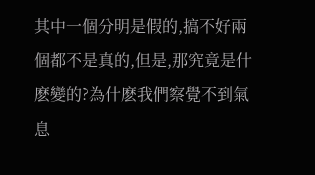其中一個分明是假的,搞不好兩個都不是真的,但是,那究竟是什麽變的?為什麽我們察覺不到氣息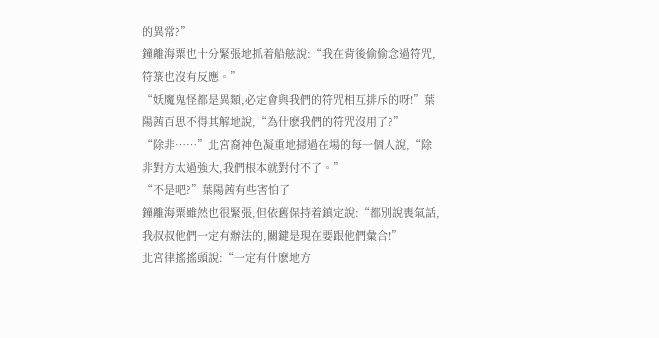的異常?”
鐘離海粟也十分緊張地抓着船舷說:“我在背後偷偷念過符咒,符箓也沒有反應。”
“妖魔鬼怪都是異類,必定會與我們的符咒相互排斥的呀!”葉陽茜百思不得其解地說,“為什麽我們的符咒沒用了?”
“除非……”北宮裔神色凝重地掃過在場的每一個人說,“除非對方太過強大,我們根本就對付不了。”
“不是吧?”葉陽茜有些害怕了
鐘離海粟雖然也很緊張,但依舊保持着鎮定說:“都別說喪氣話,我叔叔他們一定有辦法的,關鍵是現在要跟他們彙合!”
北宮律搖搖頭說:“一定有什麽地方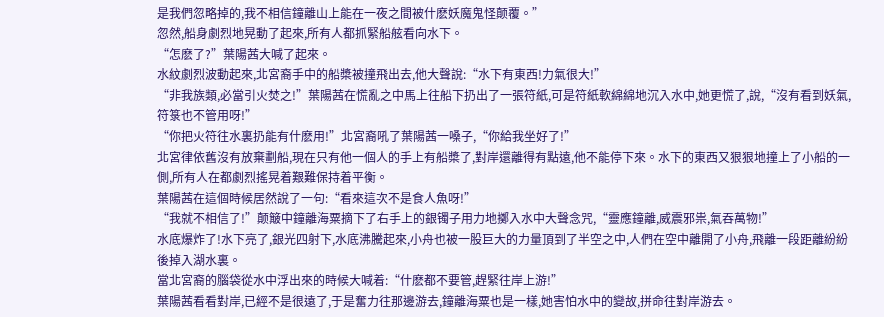是我們忽略掉的,我不相信鐘離山上能在一夜之間被什麽妖魔鬼怪颠覆。”
忽然,船身劇烈地晃動了起來,所有人都抓緊船舷看向水下。
“怎麽了?”葉陽茜大喊了起來。
水紋劇烈波動起來,北宮裔手中的船槳被撞飛出去,他大聲說:“水下有東西!力氣很大!”
“非我族類,必當引火焚之!”葉陽茜在慌亂之中馬上往船下扔出了一張符紙,可是符紙軟綿綿地沉入水中,她更慌了,說,“沒有看到妖氣,符箓也不管用呀!”
“你把火符往水裏扔能有什麽用!”北宮裔吼了葉陽茜一嗓子,“你給我坐好了!”
北宮律依舊沒有放棄劃船,現在只有他一個人的手上有船槳了,對岸還離得有點遠,他不能停下來。水下的東西又狠狠地撞上了小船的一側,所有人在都劇烈搖晃着艱難保持着平衡。
葉陽茜在這個時候居然說了一句:“看來這次不是食人魚呀!”
“我就不相信了!”颠簸中鐘離海粟摘下了右手上的銀镯子用力地擲入水中大聲念咒,“靈應鐘離,威震邪祟,氣吞萬物!”
水底爆炸了!水下亮了,銀光四射下,水底沸騰起來,小舟也被一股巨大的力量頂到了半空之中,人們在空中離開了小舟,飛離一段距離紛紛後掉入湖水裏。
當北宮裔的腦袋從水中浮出來的時候大喊着:“什麽都不要管,趕緊往岸上游!”
葉陽茜看看對岸,已經不是很遠了,于是奮力往那邊游去,鐘離海粟也是一樣,她害怕水中的變故,拼命往對岸游去。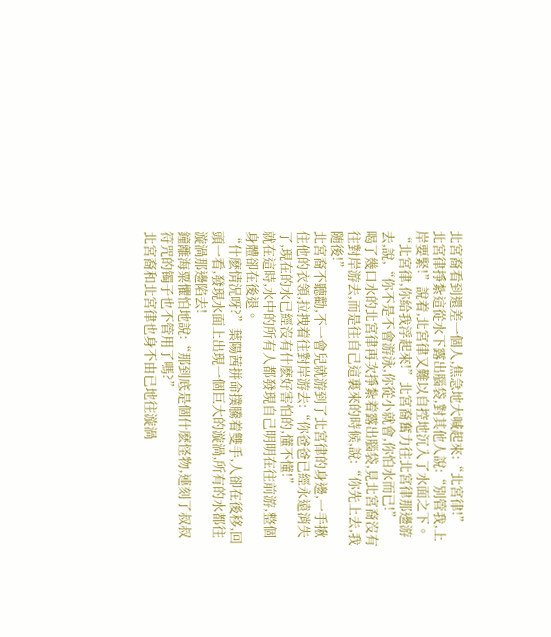北宮裔看到還差一個人,焦急地大喊起來:“北宮律!”
北宮律掙紮這從水下露出腦袋,對其他人說:“別管我,上岸要緊!”說着,北宮律又難以自控地沉入了水面之下。
“北宮律,你給我浮起來!”北宮裔奮力往北宮律那邊游去,說,“你不是不會游泳,你從小就會,你怕水而已!”
喝了幾口水的北宮律再次掙紮着露出腦袋,見北宮裔沒有往對岸游去,而是往自己這裏來的時候,說:“你先上去,我随後!”
北宮裔不聽勸,不一會兒就游到了北宮律的身邊,一手揪住他的衣領,拉拽着往對岸游去:“你爸爸已經永遠消失了,現在的水已經沒有什麽好害怕的,懂不懂!”
就在這時,水中的所有人都發現自己明明在往前游,整個身體卻在後退。
“什麽情況呀?”葉陽茜拼命撲騰着雙手,人卻在後移,回頭一看,發現水面上出現一個巨大的漩渦,所有的水都往漩渦那邊陷去!
鐘離海粟懼怕地說:“那到底是個什麽怪物,連刻了叔叔符咒的镯子也不管用了嗎?”
北宮裔和北宮律也身不由已地往漩渦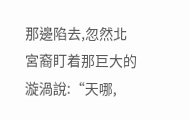那邊陷去,忽然北宮裔盯着那巨大的漩渦說:“天哪,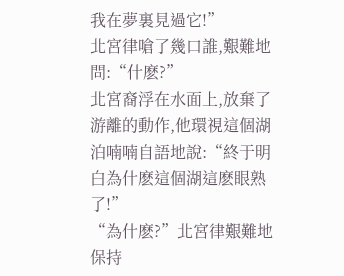我在夢裏見過它!”
北宮律嗆了幾口誰,艱難地問:“什麽?”
北宮裔浮在水面上,放棄了游離的動作,他環視這個湖泊喃喃自語地說:“終于明白為什麽這個湖這麽眼熟了!”
“為什麽?”北宮律艱難地保持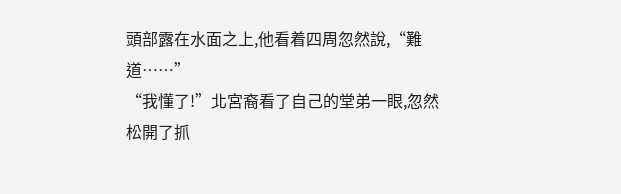頭部露在水面之上,他看着四周忽然說,“難道……”
“我懂了!”北宮裔看了自己的堂弟一眼,忽然松開了抓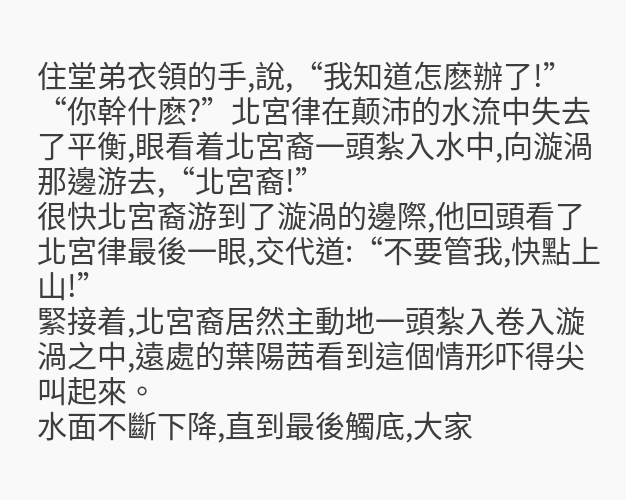住堂弟衣領的手,說,“我知道怎麽辦了!”
“你幹什麽?”北宮律在颠沛的水流中失去了平衡,眼看着北宮裔一頭紮入水中,向漩渦那邊游去,“北宮裔!”
很快北宮裔游到了漩渦的邊際,他回頭看了北宮律最後一眼,交代道:“不要管我,快點上山!”
緊接着,北宮裔居然主動地一頭紮入卷入漩渦之中,遠處的葉陽茜看到這個情形吓得尖叫起來。
水面不斷下降,直到最後觸底,大家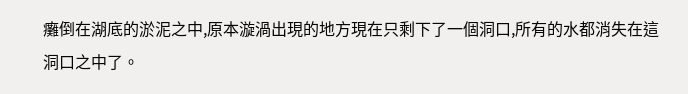癱倒在湖底的淤泥之中,原本漩渦出現的地方現在只剩下了一個洞口,所有的水都消失在這洞口之中了。